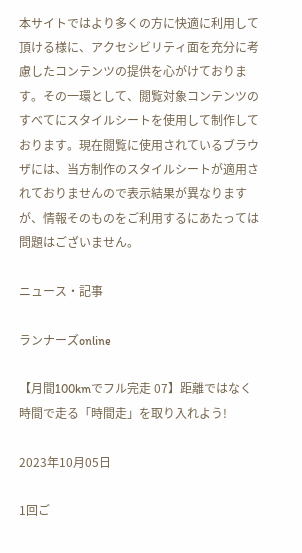本サイトではより多くの方に快適に利用して頂ける様に、アクセシビリティ面を充分に考慮したコンテンツの提供を心がけております。その一環として、閲覧対象コンテンツのすべてにスタイルシートを使用して制作しております。現在閲覧に使用されているブラウザには、当方制作のスタイルシートが適用されておりませんので表示結果が異なりますが、情報そのものをご利用するにあたっては問題はございません。

ニュース・記事

ランナーズonline

【月間100kmでフル完走 07】距離ではなく時間で走る「時間走」を取り入れよう!

2023年10月05日

1回ご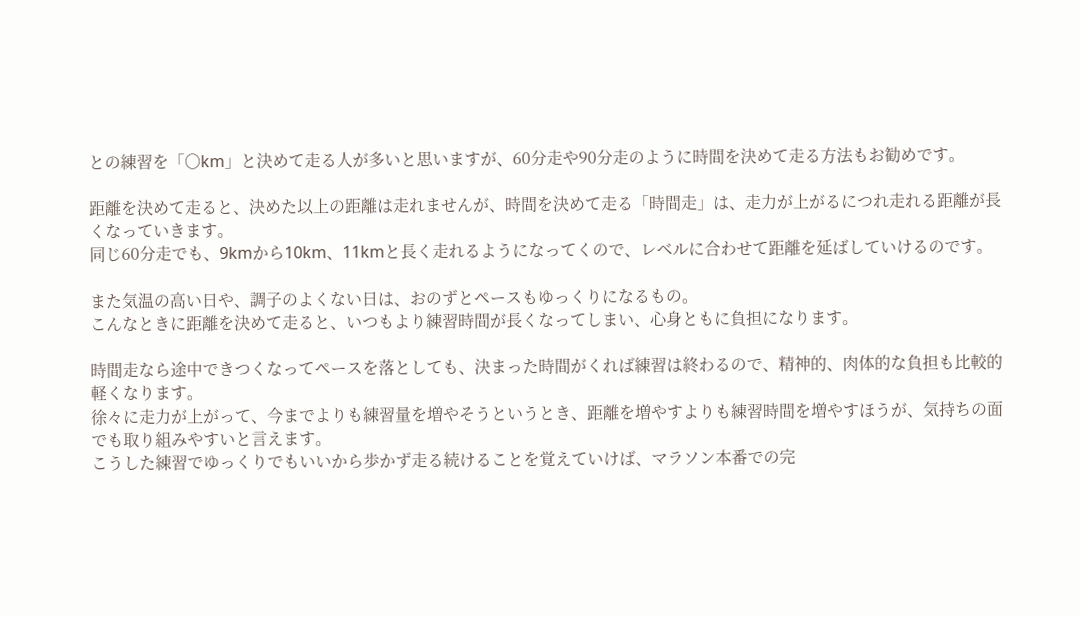との練習を「〇km」と決めて走る人が多いと思いますが、60分走や90分走のように時間を決めて走る方法もお勧めです。

距離を決めて走ると、決めた以上の距離は走れませんが、時間を決めて走る「時間走」は、走力が上がるにつれ走れる距離が長くなっていきます。
同じ60分走でも、9kmから10km、11kmと長く走れるようになってくので、レベルに合わせて距離を延ばしていけるのです。

また気温の高い日や、調子のよくない日は、おのずとペースもゆっくりになるもの。
こんなときに距離を決めて走ると、いつもより練習時間が長くなってしまい、心身ともに負担になります。

時間走なら途中できつくなってペースを落としても、決まった時間がくれば練習は終わるので、精神的、肉体的な負担も比較的軽くなります。
徐々に走力が上がって、今までよりも練習量を増やそうというとき、距離を増やすよりも練習時間を増やすほうが、気持ちの面でも取り組みやすいと言えます。
こうした練習でゆっくりでもいいから歩かず走る続けることを覚えていけば、マラソン本番での完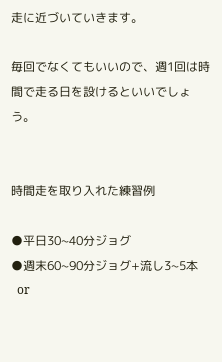走に近づいていきます。

毎回でなくてもいいので、週1回は時間で走る日を設けるといいでしょう。


時間走を取り入れた練習例

●平日30~40分ジョグ
●週末60~90分ジョグ+流し3~5本
  or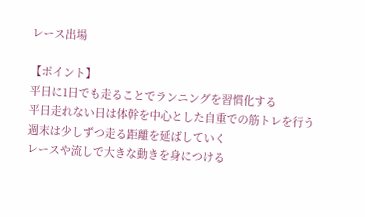レース出場

【ポイント】
平日に1日でも走ることでランニングを習慣化する
平日走れない日は体幹を中心とした自重での筋トレを行う
週末は少しずつ走る距離を延ばしていく
レースや流しで大きな動きを身につける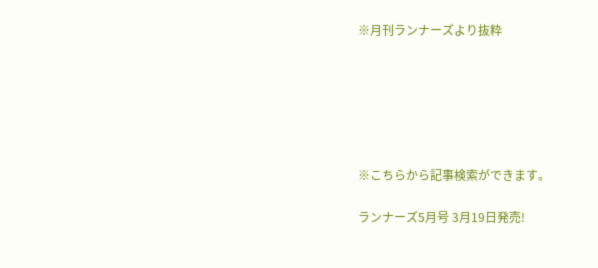※月刊ランナーズより抜粋






※こちらから記事検索ができます。

ランナーズ5月号 3月19日発売!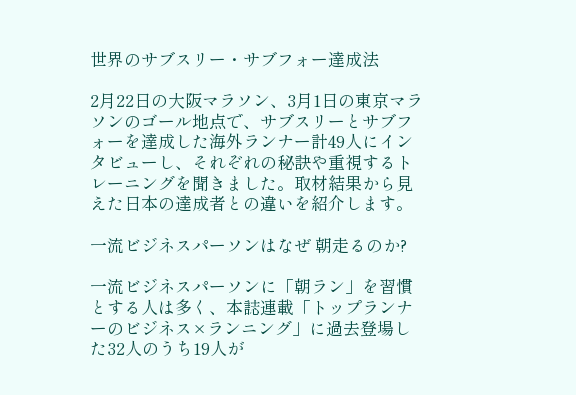世界のサブスリー・サブフォー達成法

2月22日の大阪マラソン、3月1日の東京マラソンのゴール地点で、サブスリーとサブフォーを達成した海外ランナー計49人にインタビューし、それぞれの秘訣や重視するトレーニングを聞きました。取材結果から見えた日本の達成者との違いを紹介します。

一流ビジネスパーソンはなぜ 朝走るのか?

一流ビジネスパーソンに「朝ラン」を習慣とする人は多く、本誌連載「トップランナーのビジネス×ランニング」に過去登場した32人のうち19人が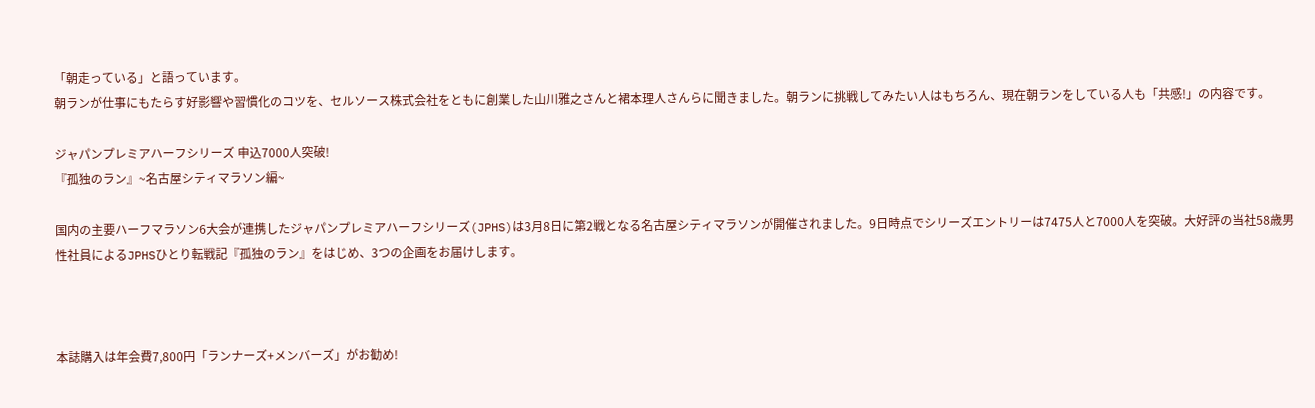「朝走っている」と語っています。
朝ランが仕事にもたらす好影響や習慣化のコツを、セルソース株式会社をともに創業した山川雅之さんと裙本理人さんらに聞きました。朝ランに挑戦してみたい人はもちろん、現在朝ランをしている人も「共感!」の内容です。

ジャパンプレミアハーフシリーズ 申込7000人突破!
『孤独のラン』~名古屋シティマラソン編~

国内の主要ハーフマラソン6大会が連携したジャパンプレミアハーフシリーズ(JPHS)は3月8日に第2戦となる名古屋シティマラソンが開催されました。9日時点でシリーズエントリーは7475人と7000人を突破。大好評の当社58歳男性社員によるJPHSひとり転戦記『孤独のラン』をはじめ、3つの企画をお届けします。



本誌購入は年会費7,800円「ランナーズ+メンバーズ」がお勧め!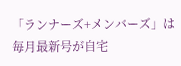「ランナーズ+メンバーズ」は毎月最新号が自宅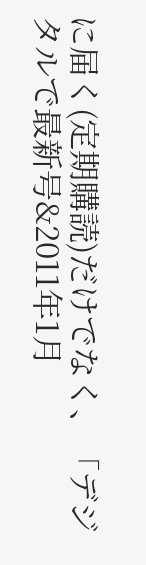に届く(定期購読)だけでなく、「デジタルで最新号&2011年1月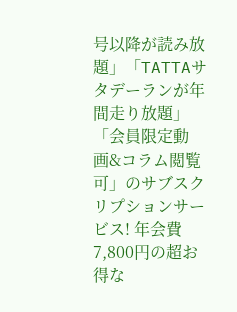号以降が読み放題」「TATTAサタデーランが年間走り放題」「会員限定動画&コラム閲覧可」のサブスクリプションサービス! 年会費7,800円の超お得な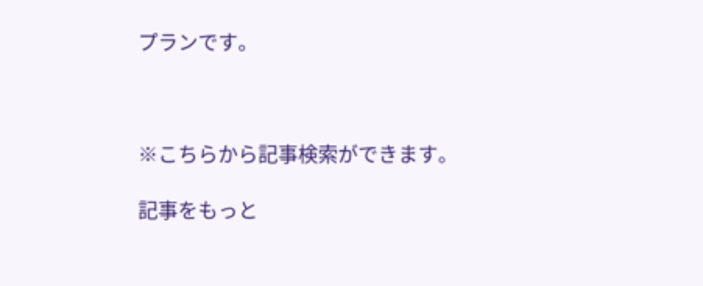プランです。



※こちらから記事検索ができます。

記事をもっと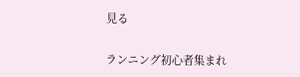見る

ランニング初心者集まれ